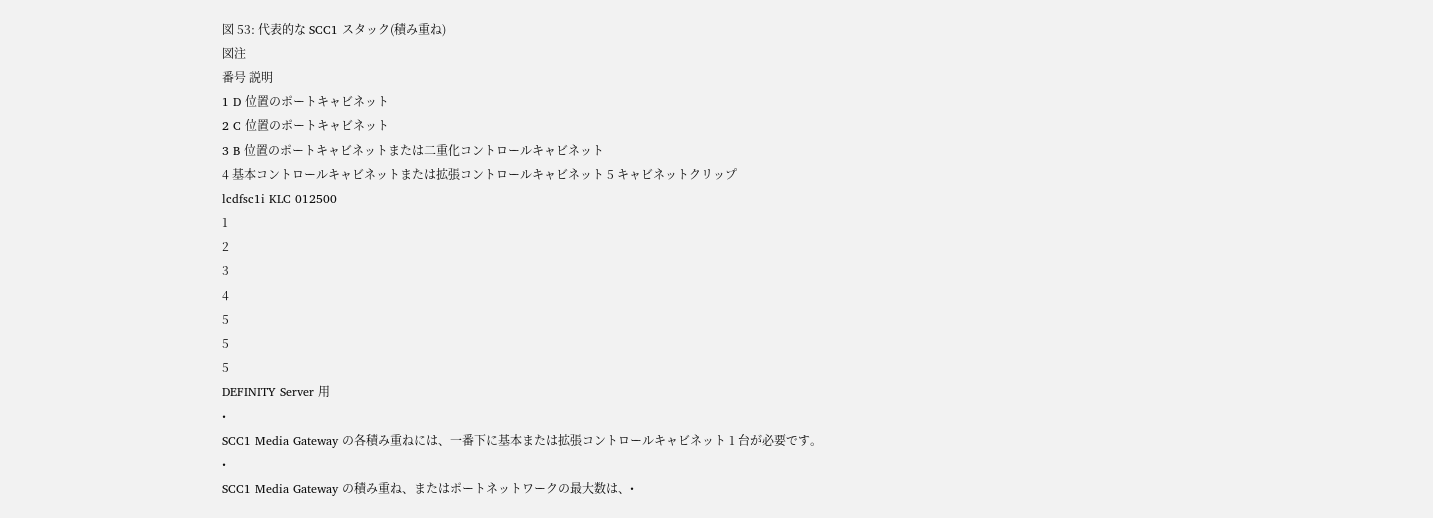図 53: 代表的な SCC1 スタック(積み重ね)
図注
番号 説明
1 D 位置のポートキャビネット
2 C 位置のポートキャビネット
3 B 位置のポートキャビネットまたは二重化コントロールキャビネット
4 基本コントロールキャビネットまたは拡張コントロールキャビネット 5 キャビネットクリップ
lcdfsc1i KLC 012500
1
2
3
4
5
5
5
DEFINITY Server 用
•
SCC1 Media Gateway の各積み重ねには、一番下に基本または拡張コントロールキャビネット 1 台が必要です。
•
SCC1 Media Gateway の積み重ね、またはポートネットワークの最大数は、•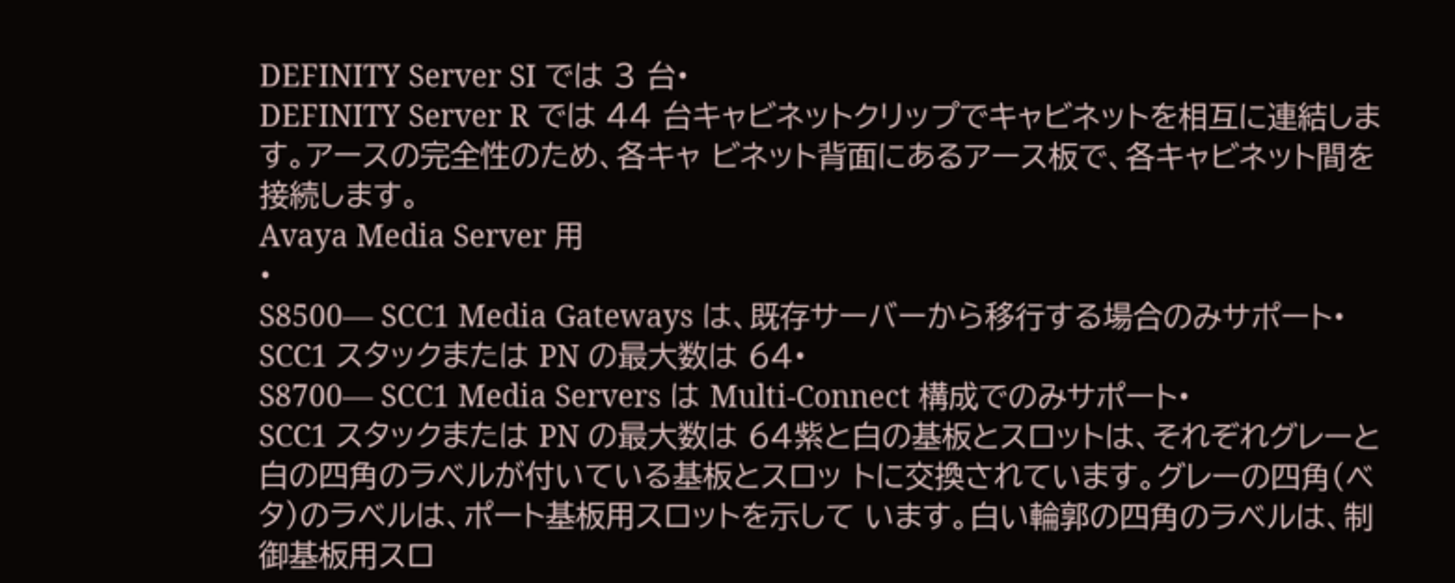DEFINITY Server SI では 3 台•
DEFINITY Server R では 44 台キャビネットクリップでキャビネットを相互に連結します。アースの完全性のため、各キャ ビネット背面にあるアース板で、各キャビネット間を接続します。
Avaya Media Server 用
•
S8500― SCC1 Media Gateways は、既存サーバーから移行する場合のみサポート•
SCC1 スタックまたは PN の最大数は 64•
S8700― SCC1 Media Servers は Multi-Connect 構成でのみサポート•
SCC1 スタックまたは PN の最大数は 64紫と白の基板とスロットは、それぞれグレーと白の四角のラベルが付いている基板とスロッ トに交換されています。グレーの四角(ベタ)のラベルは、ポート基板用スロットを示して います。白い輪郭の四角のラベルは、制御基板用スロ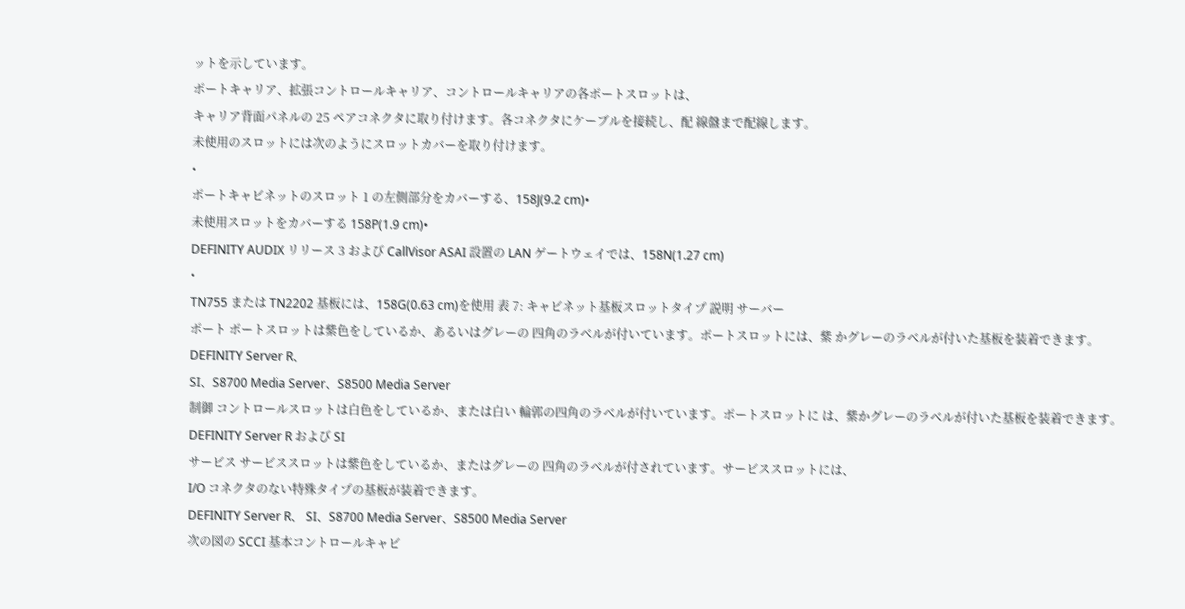ットを示しています。
ポートキャリア、拡張コントロールキャリア、コントロールキャリアの各ポートスロットは、
キャリア背面パネルの 25 ペアコネクタに取り付けます。各コネクタにケーブルを接続し、配 線盤まで配線します。
未使用のスロットには次のようにスロットカバーを取り付けます。
•
ポートキャビネットのスロット 1 の左側部分をカバーする、158J(9.2 cm)•
未使用スロットをカバーする 158P(1.9 cm)•
DEFINITY AUDIX リリース 3 および CallVisor ASAI 設置の LAN ゲートウェイでは、158N(1.27 cm)
•
TN755 または TN2202 基板には、158G(0.63 cm)を使用 表 7: キャビネット基板スロットタイプ 説明 サーバー
ポート ポートスロットは紫色をしているか、あるいはグレーの 四角のラベルが付いています。ポートスロットには、紫 かグレーのラベルが付いた基板を装着できます。
DEFINITY Server R、
SI、S8700 Media Server、S8500 Media Server
制御 コントロールスロットは白色をしているか、または白い 輪郭の四角のラベルが付いています。ポートスロットに は、紫かグレーのラベルが付いた基板を装着できます。
DEFINITY Server R および SI
サービス サービススロットは紫色をしているか、またはグレーの 四角のラベルが付されています。サービススロットには、
I/O コネクタのない特殊タイプの基板が装着できます。
DEFINITY Server R、 SI、S8700 Media Server、S8500 Media Server
次の図の SCCI 基本コントロールキャビ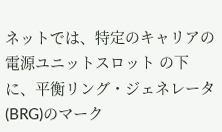ネットでは、特定のキャリアの電源ユニットスロット の下に、平衡リング・ジェネレータ(BRG)のマーク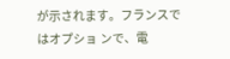が示されます。フランスではオプショ ンで、電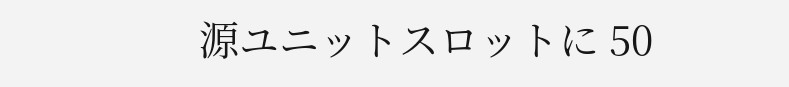源ユニットスロットに 50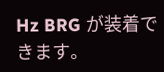Hz BRG が装着できます。